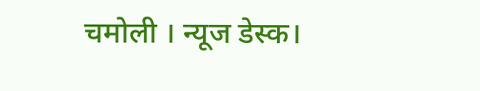चमोली । न्यूज डेस्क।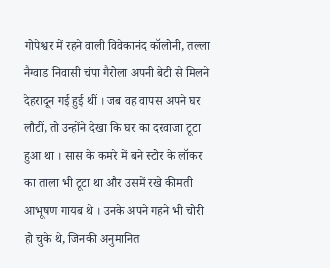गोपेश्वर में रहने वाली विवेकानंद कॉलोनी, तल्ला नैग्वाड निवासी चंपा गैरोला अपनी बेटी से मिलने देहरादून गई हुई थीं । जब वह वापस अपने घर लौटीं, तो उन्होंने देखा कि घर का दरवाजा टूटा हुआ था । सास के कमरे में बने स्टोर के लॉकर का ताला भी टूटा था और उसमें रखे कीमती आभूषण गायब थे । उनके अपने गहने भी चोरी हो चुके थे, जिनकी अनुमानित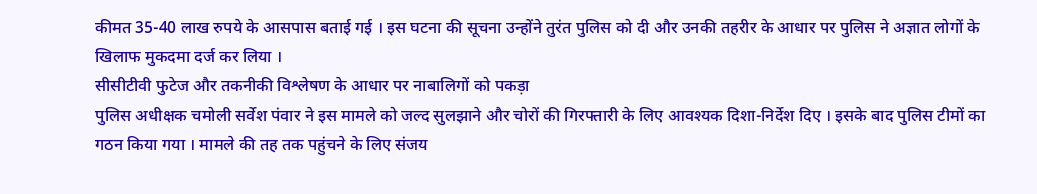कीमत 35-40 लाख रुपये के आसपास बताई गई । इस घटना की सूचना उन्होंने तुरंत पुलिस को दी और उनकी तहरीर के आधार पर पुलिस ने अज्ञात लोगों के खिलाफ मुकदमा दर्ज कर लिया ।
सीसीटीवी फुटेज और तकनीकी विश्लेषण के आधार पर नाबालिगों को पकड़ा
पुलिस अधीक्षक चमोली सर्वेश पंवार ने इस मामले को जल्द सुलझाने और चोरों की गिरफ्तारी के लिए आवश्यक दिशा-निर्देश दिए । इसके बाद पुलिस टीमों का गठन किया गया । मामले की तह तक पहुंचने के लिए संजय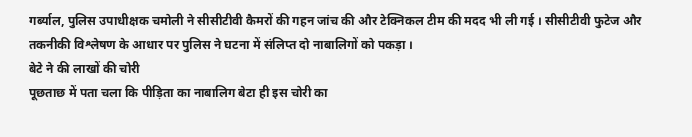गर्ब्याल, पुलिस उपाधीक्षक चमोली ने सीसीटीवी कैमरों की गहन जांच की और टेक्निकल टीम की मदद भी ली गई । सीसीटीवी फुटेज और तकनीकी विश्लेषण के आधार पर पुलिस ने घटना में संलिप्त दो नाबालिगों को पकड़ा ।
बेटे ने की लाखों की चोरी
पूछताछ में पता चला कि पीड़िता का नाबालिग बेटा ही इस चोरी का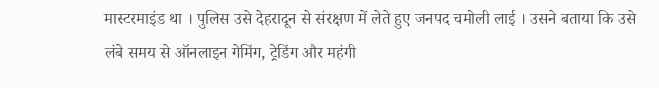मास्टरमाइंड था । पुलिस उसे देहरादून से संरक्षण में लेते हुए जनपद चमोली लाई । उसने बताया कि उसे लंबे समय से ऑनलाइन गेमिंग, ट्रेडिंग और महंगी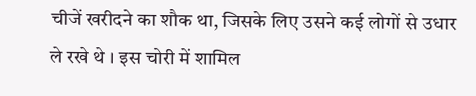चीजें खरीदने का शौक था, जिसके लिए उसने कई लोगों से उधार ले रखे थे । इस चोरी में शामिल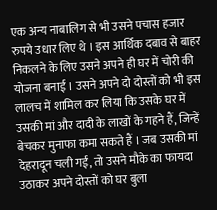एक अन्य नाबालिग से भी उसने पचास हजार रुपये उधार लिए थे । इस आर्थिक दबाव से बाहर निकलने के लिए उसने अपने ही घर में चोरी की योजना बनाई । उसने अपने दो दोस्तों को भी इस लालच में शामिल कर लिया कि उसके घर में उसकी मां और दादी के लाखों के गहने हैं, जिन्हें बेचकर मुनाफा कमा सकते हैं । जब उसकी मां देहरादून चली गईं, तो उसने मौके का फायदा उठाकर अपने दोस्तों को घर बुला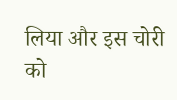लिया और इस चोरी को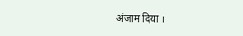अंजाम दिया ।